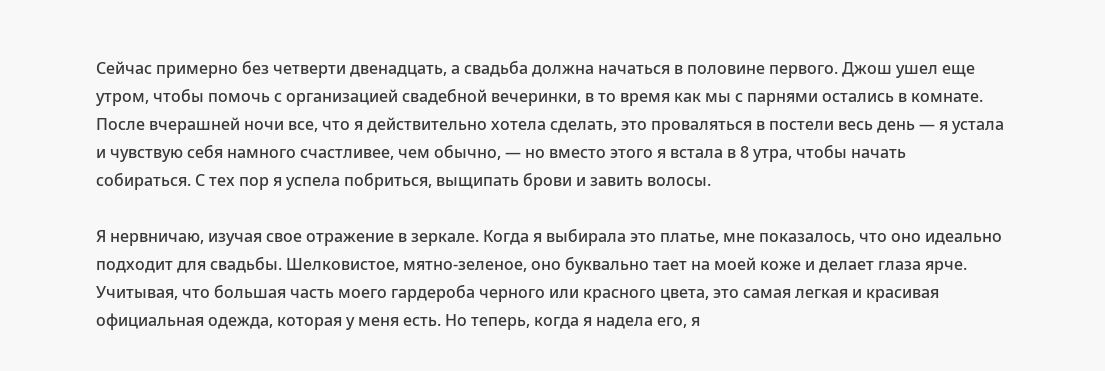Сейчас примерно без четверти двенадцать, а свадьба должна начаться в половине первого. Джош ушел еще утром, чтобы помочь с организацией свадебной вечеринки, в то время как мы с парнями остались в комнате. После вчерашней ночи все, что я действительно хотела сделать, это проваляться в постели весь день — я устала и чувствую себя намного счастливее, чем обычно, — но вместо этого я встала в 8 утра, чтобы начать собираться. С тех пор я успела побриться, выщипать брови и завить волосы.

Я нервничаю, изучая свое отражение в зеркале. Когда я выбирала это платье, мне показалось, что оно идеально подходит для свадьбы. Шелковистое, мятно-зеленое, оно буквально тает на моей коже и делает глаза ярче. Учитывая, что большая часть моего гардероба черного или красного цвета, это самая легкая и красивая официальная одежда, которая у меня есть. Но теперь, когда я надела его, я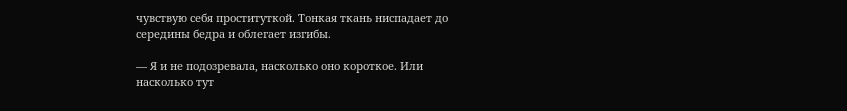чувствую себя проституткой. Тонкая ткань ниспадает до середины бедра и облегает изгибы.

— Я и не подозревала, насколько оно короткое. Или насколько тут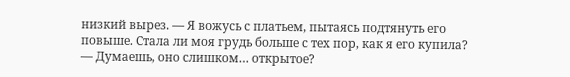низкий вырез. — Я вожусь с платьем, пытаясь подтянуть его повыше. Стала ли моя грудь больше с тех пор, как я его купила? — Думаешь, оно слишком… открытое?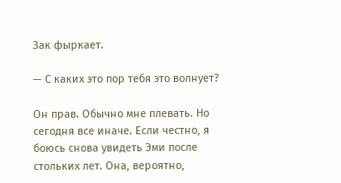Зак фыркает.

— С каких это пор тебя это волнует?

Он прав. Обычно мне плевать. Но сегодня все иначе. Если честно, я боюсь снова увидеть Эми после стольких лет. Она, вероятно,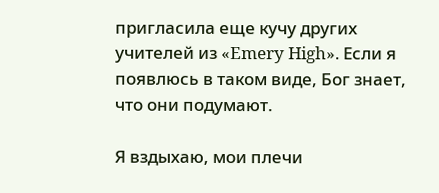пригласила еще кучу других учителей из «Emery High». Если я появлюсь в таком виде, Бог знает, что они подумают.

Я вздыхаю, мои плечи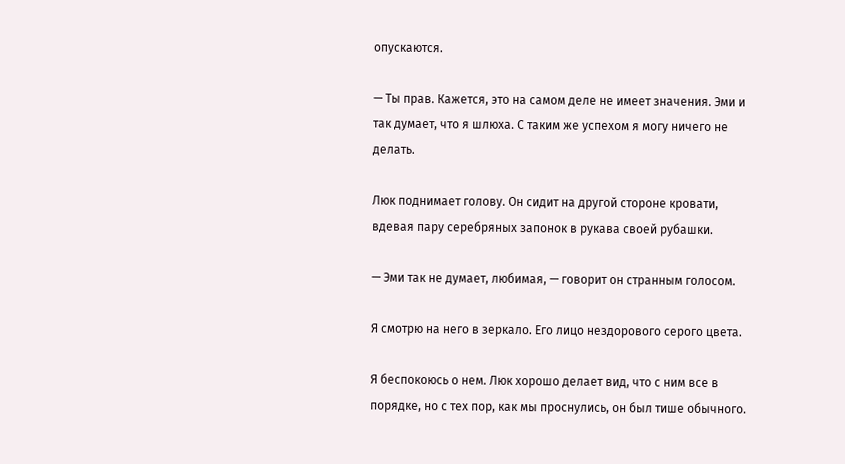опускаются.

— Ты прав. Кажется, это на самом деле не имеет значения. Эми и так думает, что я шлюха. С таким же успехом я могу ничего не делать.

Люк поднимает голову. Он сидит на другой стороне кровати, вдевая пару серебряных запонок в рукава своей рубашки.

— Эми так не думает, любимая, — говорит он странным голосом.

Я смотрю на него в зеркало. Его лицо нездорового серого цвета.

Я беспокоюсь о нем. Люк хорошо делает вид, что с ним все в порядке, но с тех пор, как мы проснулись, он был тише обычного.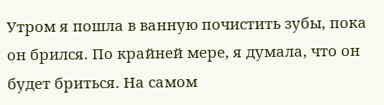Утром я пошла в ванную почистить зубы, пока он брился. По крайней мере, я думала, что он будет бриться. На самом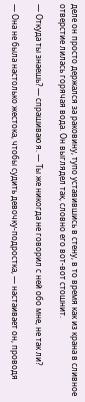деле он просто держался за раковину, тупо уставившись в стену, в то время как из крана в сливное отверстие лилась горячая вода. Он выглядел так, словно его вот-вот стошнит.

— Откуда ты знаешь? — спрашиваю я. — Ты же никогда не говорил с ней обо мне, не так ли?

— Она не была настолько жестока, чтобы судить девочку-подростка, — настаивает он, проводя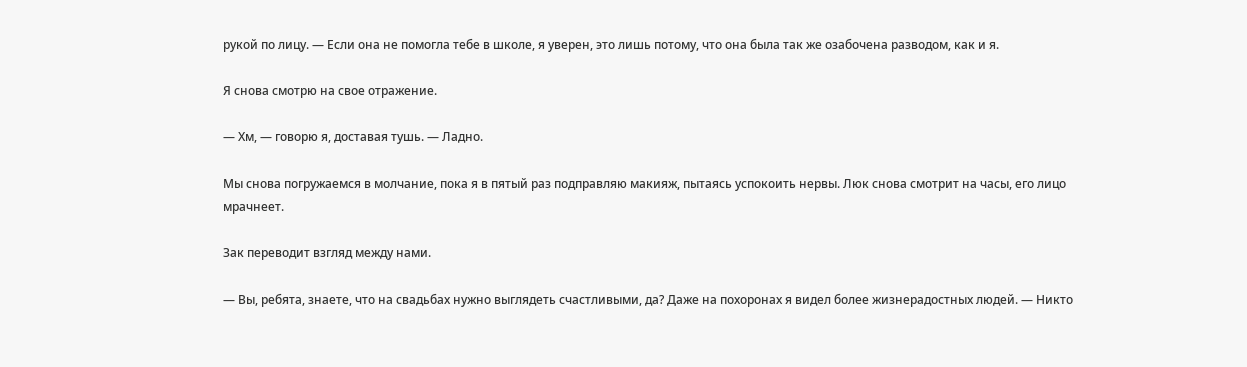рукой по лицу. — Если она не помогла тебе в школе, я уверен, это лишь потому, что она была так же озабочена разводом, как и я.

Я снова смотрю на свое отражение.

— Хм, — говорю я, доставая тушь. — Ладно.

Мы снова погружаемся в молчание, пока я в пятый раз подправляю макияж, пытаясь успокоить нервы. Люк снова смотрит на часы, его лицо мрачнеет.

Зак переводит взгляд между нами.

— Вы, ребята, знаете, что на свадьбах нужно выглядеть счастливыми, да? Даже на похоронах я видел более жизнерадостных людей. — Никто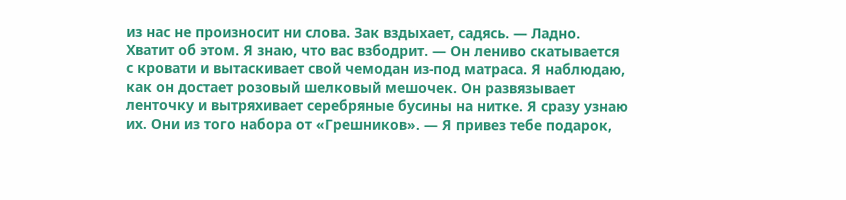из нас не произносит ни слова. Зак вздыхает, садясь. — Ладно. Хватит об этом. Я знаю, что вас взбодрит. — Он лениво скатывается с кровати и вытаскивает свой чемодан из-под матраса. Я наблюдаю, как он достает розовый шелковый мешочек. Он развязывает ленточку и вытряхивает серебряные бусины на нитке. Я сразу узнаю их. Они из того набора от «Грешников». — Я привез тебе подарок,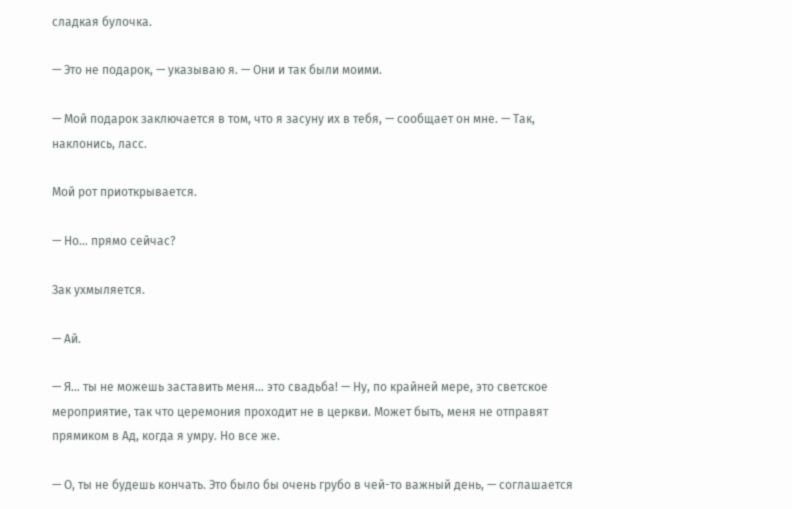сладкая булочка.

— Это не подарок, — указываю я. — Они и так были моими.

— Мой подарок заключается в том, что я засуну их в тебя, — сообщает он мне. — Так, наклонись, ласс.

Мой рот приоткрывается.

— Но… прямо сейчас?

Зак ухмыляется.

— Ай.

— Я… ты не можешь заставить меня… это свадьба! — Ну, по крайней мере, это светское мероприятие, так что церемония проходит не в церкви. Может быть, меня не отправят прямиком в Ад, когда я умру. Но все же.

— О, ты не будешь кончать. Это было бы очень грубо в чей-то важный день, — соглашается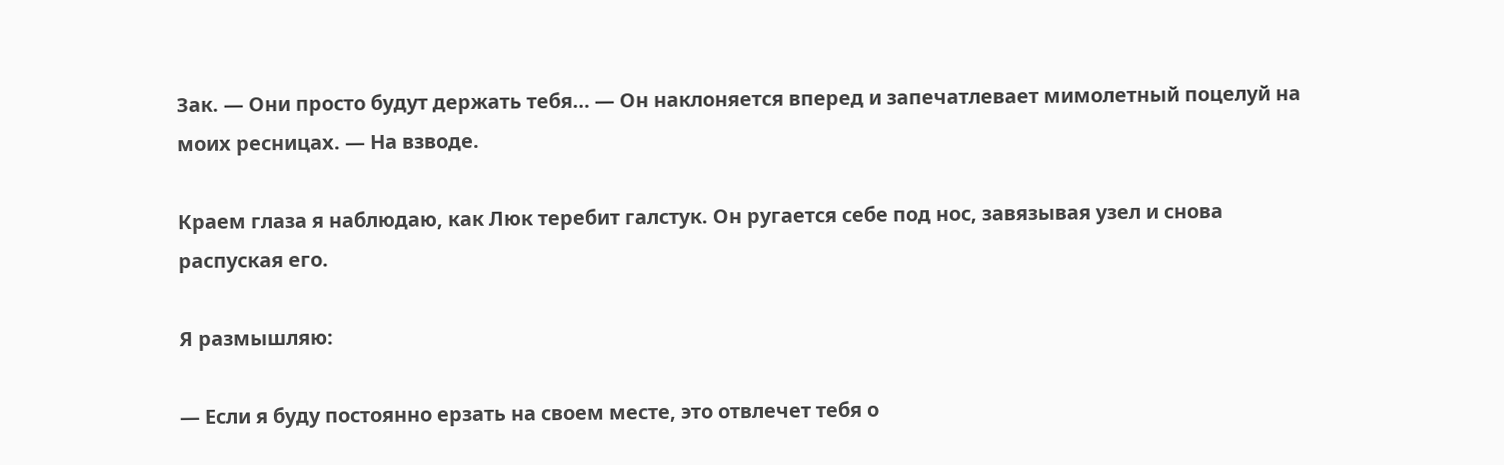Зак. — Они просто будут держать тебя… — Он наклоняется вперед и запечатлевает мимолетный поцелуй на моих ресницах. — На взводе.

Краем глаза я наблюдаю, как Люк теребит галстук. Он ругается себе под нос, завязывая узел и снова распуская его.

Я размышляю:

— Если я буду постоянно ерзать на своем месте, это отвлечет тебя о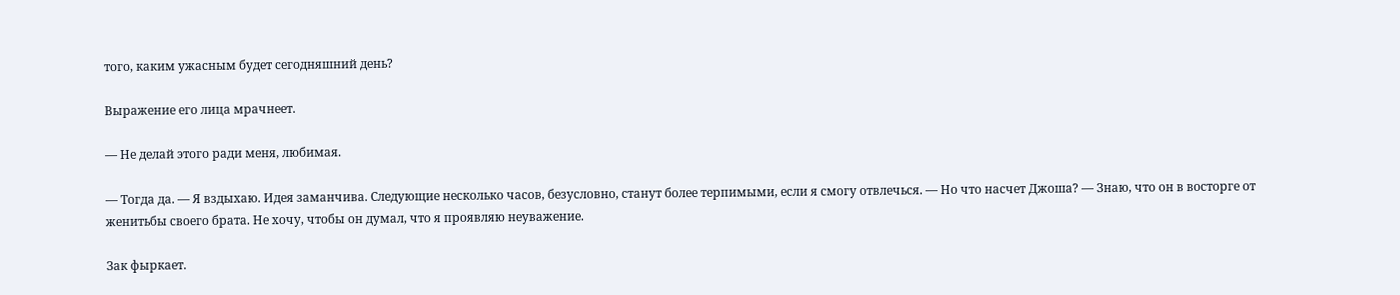того, каким ужасным будет сегодняшний день?

Выражение его лица мрачнеет.

— Не делай этого ради меня, любимая.

— Тогда да. — Я вздыхаю. Идея заманчива. Следующие несколько часов, безусловно, станут более терпимыми, если я смогу отвлечься. — Но что насчет Джоша? — Знаю, что он в восторге от женитьбы своего брата. Не хочу, чтобы он думал, что я проявляю неуважение.

Зак фыркает.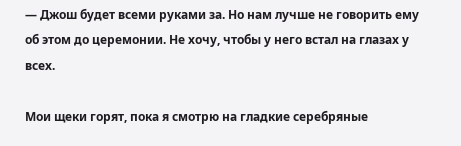— Джош будет всеми руками за. Но нам лучше не говорить ему об этом до церемонии. Не хочу, чтобы у него встал на глазах у всех.

Мои щеки горят, пока я смотрю на гладкие серебряные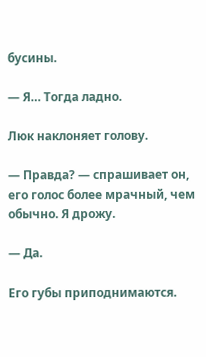бусины.

— Я… Тогда ладно.

Люк наклоняет голову.

— Правда? — спрашивает он, его голос более мрачный, чем обычно. Я дрожу.

— Да.

Его губы приподнимаются.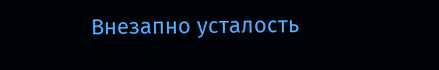Внезапно усталость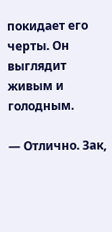покидает его черты. Он выглядит живым и голодным.

— Отлично. Зак,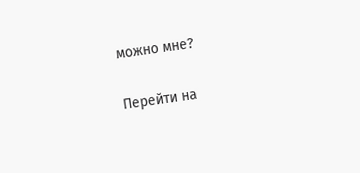можно мне?

Перейти на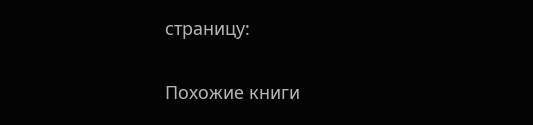страницу:

Похожие книги